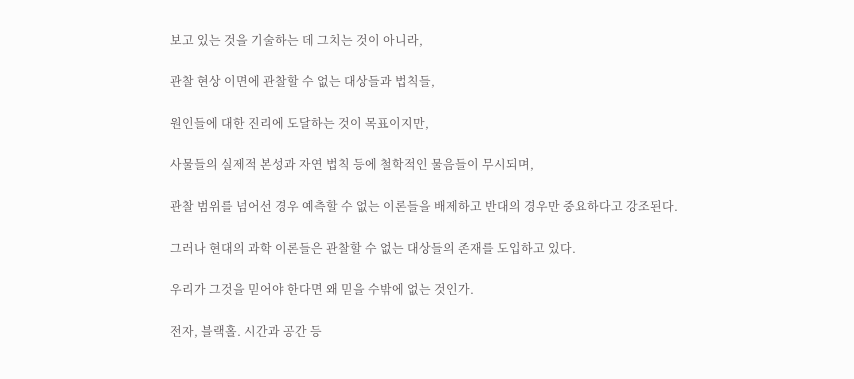보고 있는 것을 기술하는 데 그치는 것이 아니라,

관찰 현상 이면에 관찰할 수 없는 대상들과 법칙들,

원인들에 대한 진리에 도달하는 것이 목표이지만,

사물들의 실제적 본성과 자연 법칙 등에 철학적인 물음들이 무시되며,

관찰 범위를 넘어선 경우 예측할 수 없는 이론들을 배제하고 반대의 경우만 중요하다고 강조된다.

그러나 현대의 과학 이론들은 관찰할 수 없는 대상들의 존재를 도입하고 있다.

우리가 그것을 믿어야 한다면 왜 믿을 수밖에 없는 것인가.

전자, 블랙홀. 시간과 공간 등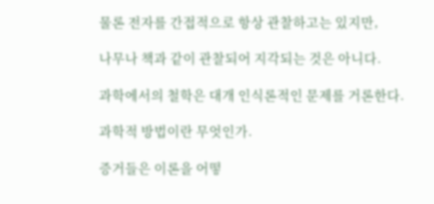물론 전자를 간접적으로 항상 관찰하고는 있지만,

나무나 책과 같이 관찰되어 지각되는 것은 아니다.

과학에서의 철학은 대개 인식론적인 문제를 거론한다.

과학적 방법이란 무엇인가.

증거들은 이론을 어떻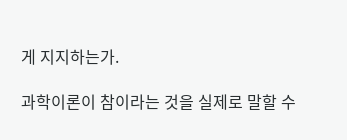게 지지하는가.

과학이론이 참이라는 것을 실제로 말할 수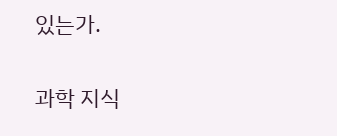있는가.

과학 지식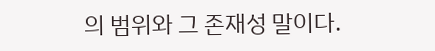의 범위와 그 존재성 말이다.